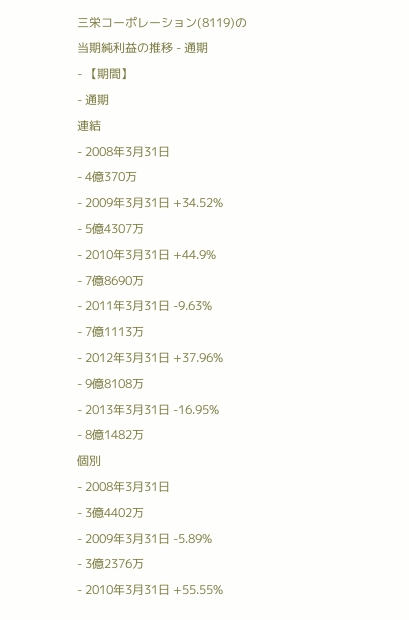三栄コーポレーション(8119)の当期純利益の推移 - 通期
- 【期間】
- 通期
連結
- 2008年3月31日
- 4億370万
- 2009年3月31日 +34.52%
- 5億4307万
- 2010年3月31日 +44.9%
- 7億8690万
- 2011年3月31日 -9.63%
- 7億1113万
- 2012年3月31日 +37.96%
- 9億8108万
- 2013年3月31日 -16.95%
- 8億1482万
個別
- 2008年3月31日
- 3億4402万
- 2009年3月31日 -5.89%
- 3億2376万
- 2010年3月31日 +55.55%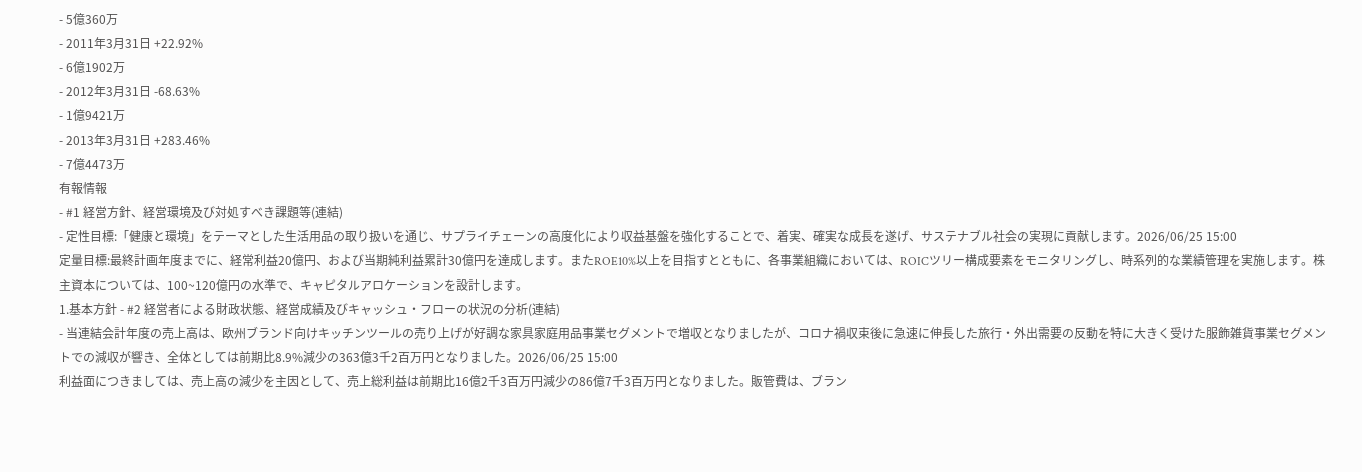- 5億360万
- 2011年3月31日 +22.92%
- 6億1902万
- 2012年3月31日 -68.63%
- 1億9421万
- 2013年3月31日 +283.46%
- 7億4473万
有報情報
- #1 経営方針、経営環境及び対処すべき課題等(連結)
- 定性目標:「健康と環境」をテーマとした生活用品の取り扱いを通じ、サプライチェーンの高度化により収益基盤を強化することで、着実、確実な成長を遂げ、サステナブル社会の実現に貢献します。2026/06/25 15:00
定量目標:最終計画年度までに、経常利益20億円、および当期純利益累計30億円を達成します。またROE10%以上を目指すとともに、各事業組織においては、ROICツリー構成要素をモニタリングし、時系列的な業績管理を実施します。株主資本については、100~120億円の水準で、キャピタルアロケーションを設計します。
1.基本方針 - #2 経営者による財政状態、経営成績及びキャッシュ・フローの状況の分析(連結)
- 当連結会計年度の売上高は、欧州ブランド向けキッチンツールの売り上げが好調な家具家庭用品事業セグメントで増収となりましたが、コロナ禍収束後に急速に伸長した旅行・外出需要の反動を特に大きく受けた服飾雑貨事業セグメントでの減収が響き、全体としては前期比8.9%減少の363億3千2百万円となりました。2026/06/25 15:00
利益面につきましては、売上高の減少を主因として、売上総利益は前期比16億2千3百万円減少の86億7千3百万円となりました。販管費は、ブラン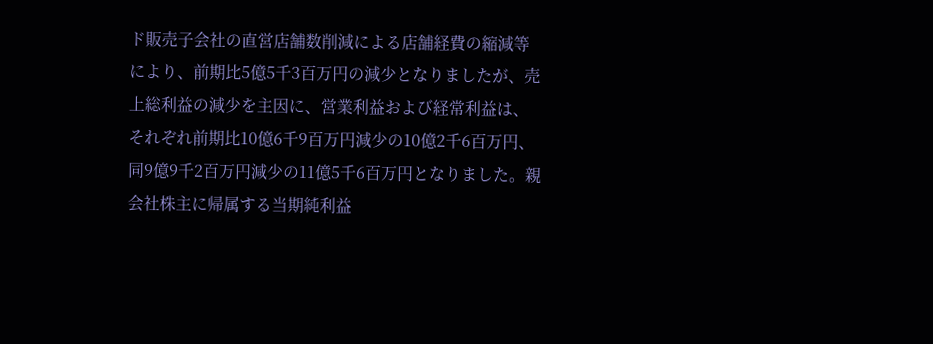ド販売子会社の直営店舗数削減による店舗経費の縮減等により、前期比5億5千3百万円の減少となりましたが、売上総利益の減少を主因に、営業利益および経常利益は、それぞれ前期比10億6千9百万円減少の10億2千6百万円、同9億9千2百万円減少の11億5千6百万円となりました。親会社株主に帰属する当期純利益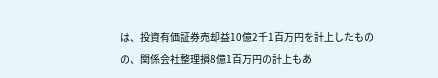は、投資有価証券売却益10億2千1百万円を計上したものの、関係会社整理損8億1百万円の計上もあ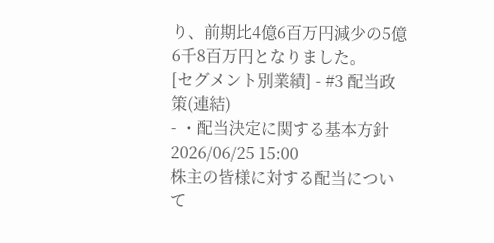り、前期比4億6百万円減少の5億6千8百万円となりました。
[セグメント別業績] - #3 配当政策(連結)
- ・配当決定に関する基本方針2026/06/25 15:00
株主の皆様に対する配当について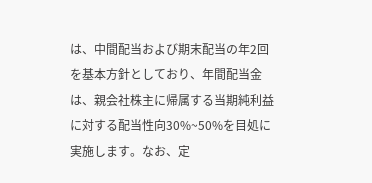は、中間配当および期末配当の年2回を基本方針としており、年間配当金は、親会社株主に帰属する当期純利益に対する配当性向30%~50%を目処に実施します。なお、定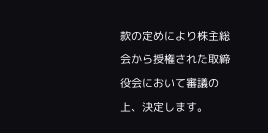款の定めにより株主総会から授権された取締役会において審議の上、決定します。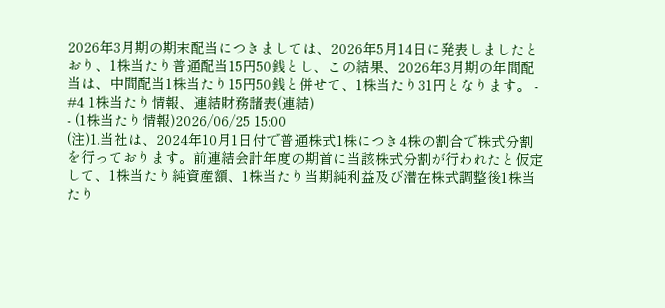2026年3月期の期末配当につきましては、2026年5月14日に発表しましたとおり、1株当たり普通配当15円50銭とし、この結果、2026年3月期の年間配当は、中間配当1株当たり15円50銭と併せて、1株当たり31円となります。 - #4 1株当たり情報、連結財務諸表(連結)
- (1株当たり情報)2026/06/25 15:00
(注)1.当社は、2024年10月1日付で普通株式1株につき4株の割合で株式分割を行っております。前連結会計年度の期首に当該株式分割が行われたと仮定して、1株当たり純資産額、1株当たり当期純利益及び潜在株式調整後1株当たり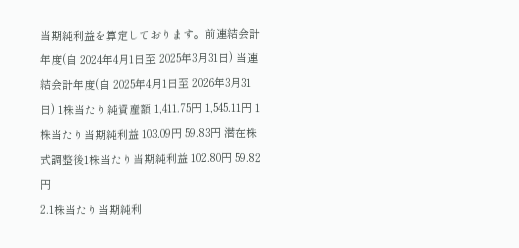当期純利益を算定しております。前連結会計年度(自 2024年4月1日至 2025年3月31日) 当連結会計年度(自 2025年4月1日至 2026年3月31日) 1株当たり純資産額 1,411.75円 1,545.11円 1株当たり当期純利益 103.09円 59.83円 潜在株式調整後1株当たり当期純利益 102.80円 59.82円
2.1株当たり当期純利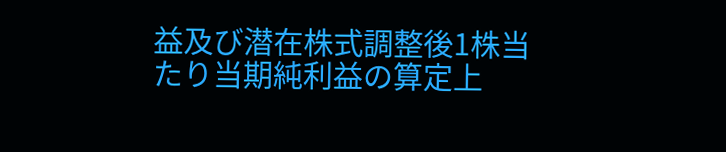益及び潜在株式調整後1株当たり当期純利益の算定上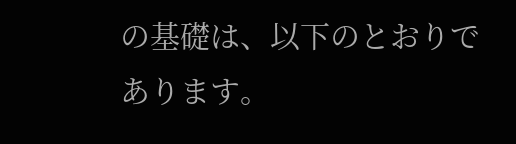の基礎は、以下のとおりであります。